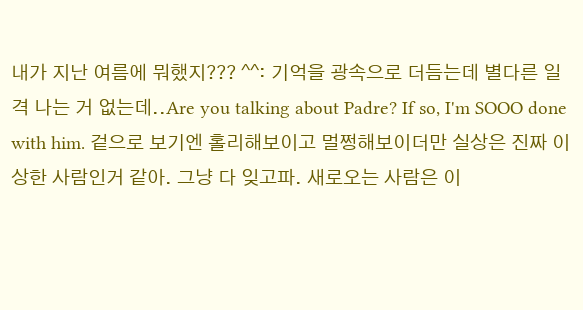내가 지난 여름에 뭐했지??? ^^: 기억을 광속으로 더듬는데 별다른 일 격 나는 거 없는데..Are you talking about Padre? If so, I'm SOOO done with him. 겉으로 보기엔 홀리해보이고 멀쩡해보이더만 실상은 진짜 이상한 사람인거 같아. 그냥 다 잊고파. 새로오는 사람은 이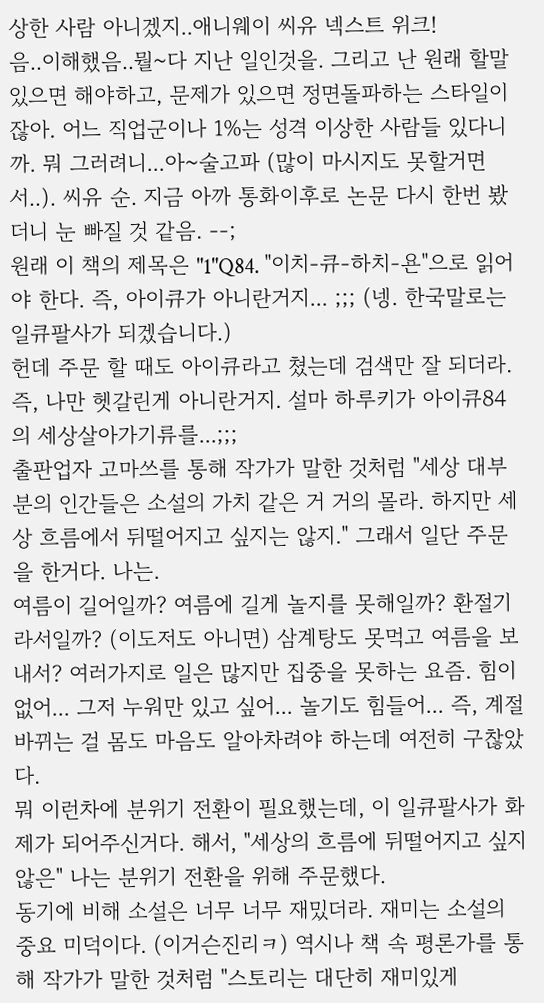상한 사람 아니겠지..애니웨이 씨유 넥스트 위크!
음..이해했음..뭘~다 지난 일인것을. 그리고 난 원래 할말 있으면 해야하고, 문제가 있으면 정면돌파하는 스타일이잖아. 어느 직업군이나 1%는 성격 이상한 사람들 있다니까. 뭐 그러려니...아~술고파 (많이 마시지도 못할거면서..). 씨유 순. 지금 아까 통화이후로 논문 다시 한번 봤더니 눈 빠질 것 같음. --;
원래 이 책의 제목은 "1"Q84. "이치-큐-하치-욘"으로 읽어야 한다. 즉, 아이큐가 아니란거지... ;;; (넹. 한국말로는 일큐팔사가 되겠습니다.)
헌데 주문 할 때도 아이큐라고 쳤는데 검색만 잘 되더라. 즉, 나만 헷갈린게 아니란거지. 설마 하루키가 아이큐84의 세상살아가기류를...;;;
출판업자 고마쓰를 통해 작가가 말한 것처럼 "세상 대부분의 인간들은 소설의 가치 같은 거 거의 몰라. 하지만 세상 흐름에서 뒤떨어지고 싶지는 않지." 그래서 일단 주문을 한거다. 나는.
여름이 길어일까? 여름에 길게 놀지를 못해일까? 환절기라서일까? (이도저도 아니면) 삼계탕도 못먹고 여름을 보내서? 여러가지로 일은 많지만 집중을 못하는 요즘. 힘이 없어... 그저 누워만 있고 싶어... 놀기도 힘들어... 즉, 계절 바뀌는 걸 몸도 마음도 알아차려야 하는데 여전히 구찮았다.
뭐 이런차에 분위기 전환이 필요했는데, 이 일큐팔사가 화제가 되어주신거다. 해서, "세상의 흐름에 뒤떨어지고 싶지 않은" 나는 분위기 전환을 위해 주문했다.
동기에 비해 소설은 너무 너무 재밌더라. 재미는 소설의 중요 미덕이다. (이거슨진리ㅋ) 역시나 책 속 평론가를 통해 작가가 말한 것처럼 "스토리는 대단히 재미있게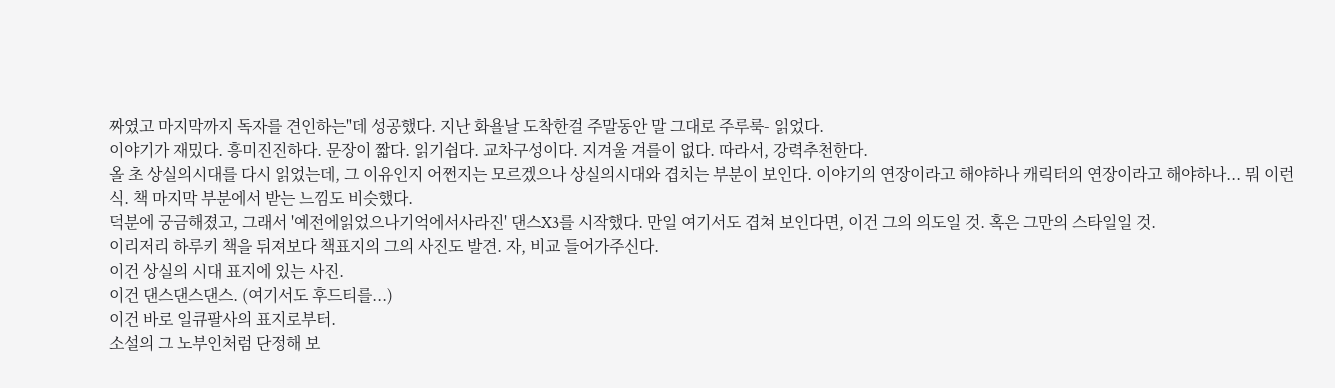짜였고 마지막까지 독자를 견인하는"데 성공했다. 지난 화욜날 도착한걸 주말동안 말 그대로 주루룩- 읽었다.
이야기가 재밌다. 흥미진진하다. 문장이 짧다. 읽기쉽다. 교차구성이다. 지겨울 겨를이 없다. 따라서, 강력추천한다.
올 초 상실의시대를 다시 읽었는데, 그 이유인지 어쩐지는 모르겠으나 상실의시대와 겹치는 부분이 보인다. 이야기의 연장이라고 해야하나 캐릭터의 연장이라고 해야하나... 뭐 이런식. 책 마지막 부분에서 받는 느낌도 비슷했다.
덕분에 궁금해졌고, 그래서 '예전에읽었으나기억에서사라진' 댄스X3를 시작했다. 만일 여기서도 겹쳐 보인다면, 이건 그의 의도일 것. 혹은 그만의 스타일일 것.
이리저리 하루키 책을 뒤져보다 책표지의 그의 사진도 발견. 자, 비교 들어가주신다.
이건 상실의 시대 표지에 있는 사진.
이건 댄스댄스댄스. (여기서도 후드티를...)
이건 바로 일큐팔사의 표지로부터.
소설의 그 노부인처럼 단정해 보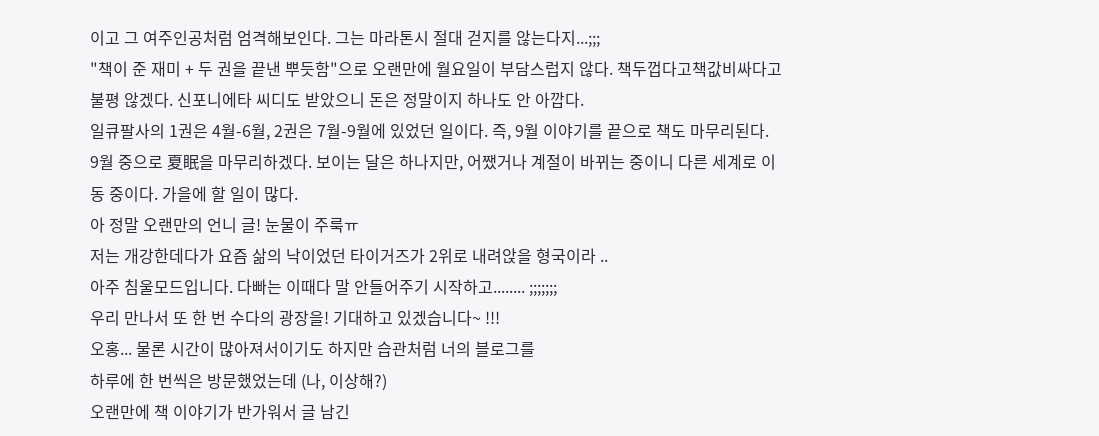이고 그 여주인공처럼 엄격해보인다. 그는 마라톤시 절대 걷지를 않는다지...;;;
"책이 준 재미 + 두 권을 끝낸 뿌듯함"으로 오랜만에 월요일이 부담스럽지 않다. 책두껍다고책값비싸다고 불평 않겠다. 신포니에타 씨디도 받았으니 돈은 정말이지 하나도 안 아깝다.
일큐팔사의 1권은 4월-6월, 2권은 7월-9월에 있었던 일이다. 즉, 9월 이야기를 끝으로 책도 마무리된다.
9월 중으로 夏眠을 마무리하겠다. 보이는 달은 하나지만, 어쨌거나 계절이 바뀌는 중이니 다른 세계로 이동 중이다. 가을에 할 일이 많다.
아 정말 오랜만의 언니 글! 눈물이 주룩ㅠ
저는 개강한데다가 요즘 삶의 낙이었던 타이거즈가 2위로 내려앉을 형국이라 ..
아주 침울모드입니다. 다빠는 이때다 말 안들어주기 시작하고........ ;;;;;;;
우리 만나서 또 한 번 수다의 광장을! 기대하고 있겠습니다~ !!!
오홍... 물론 시간이 많아져서이기도 하지만 습관처럼 너의 블로그를
하루에 한 번씩은 방문했었는데 (나, 이상해?)
오랜만에 책 이야기가 반가워서 글 남긴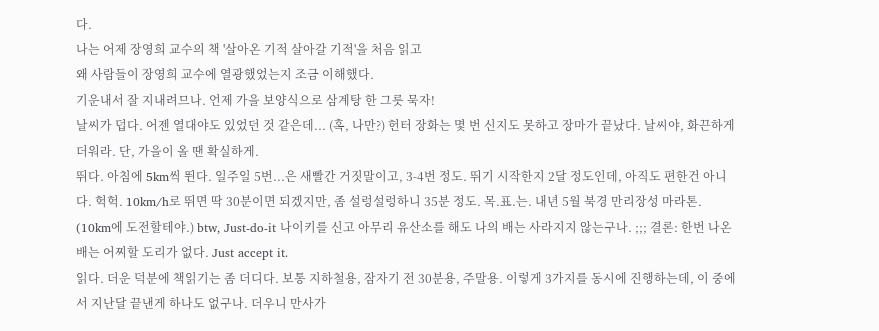다.
나는 어제 장영희 교수의 책 '살아온 기적 살아갈 기적'을 처음 읽고
왜 사람들이 장영희 교수에 열광했었는지 조금 이해했다.
기운내서 잘 지내려므나. 언제 가을 보양식으로 삼계탕 한 그릇 묵자!
날씨가 덥다. 어젠 열대야도 있었던 것 같은데... (혹, 나만?) 헌터 장화는 몇 번 신지도 못하고 장마가 끝났다. 날씨야, 화끈하게 더워라. 단, 가을이 올 땐 확실하게.
뛰다. 아침에 5km씩 뛴다. 일주일 5번...은 새빨간 거짓말이고, 3-4번 정도. 뛰기 시작한지 2달 정도인데, 아직도 편한건 아니다. 헉헉. 10km/h로 뛰면 딱 30분이면 되겠지만, 좀 설렁설렁하니 35분 정도. 목.표.는. 내년 5월 북경 만리장성 마라톤. (10km에 도전할테야.) btw, Just-do-it 나이키를 신고 아무리 유산소를 해도 나의 배는 사라지지 않는구나. ;;; 결론: 한번 나온 배는 어찌할 도리가 없다. Just accept it.
읽다. 더운 덕분에 책읽기는 좀 더디다. 보통 지하철용, 잠자기 전 30분용, 주말용. 이렇게 3가지를 동시에 진행하는데, 이 중에서 지난달 끝낸게 하나도 없구나. 더우니 만사가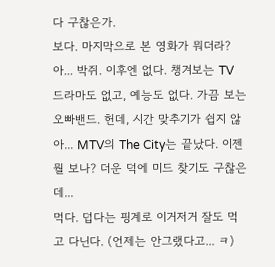다 구찮은가.
보다. 마지막으로 본 영화가 뭐더라? 아... 박쥐. 이후엔 없다. 챙겨보는 TV 드라마도 없고, 예능도 없다. 가끔 보는 오빠밴드. 헌데, 시간 맞추기가 쉽지 않아... MTV의 The City는 끝났다. 이젠 뭘 보나? 더운 덕에 미드 찾기도 구찮은데...
먹다. 덥다는 핑계로 이거저거 잘도 먹고 다닌다. (언제는 안그랬다고... ㅋ)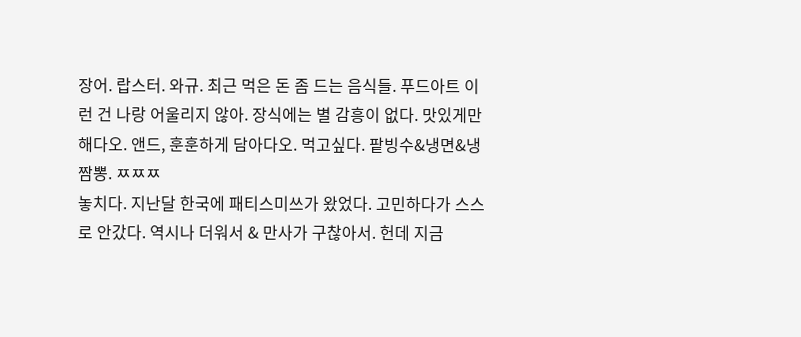장어. 랍스터. 와규. 최근 먹은 돈 좀 드는 음식들. 푸드아트 이런 건 나랑 어울리지 않아. 장식에는 별 감흥이 없다. 맛있게만 해다오. 앤드, 훈훈하게 담아다오. 먹고싶다. 팥빙수&냉면&냉짬뽕. ㅉㅉㅉ
놓치다. 지난달 한국에 패티스미쓰가 왔었다. 고민하다가 스스로 안갔다. 역시나 더워서 & 만사가 구찮아서. 헌데 지금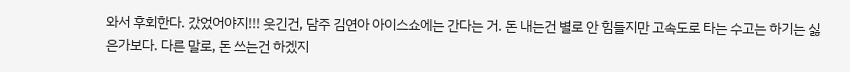와서 후회한다. 갔었어야지!!! 웃긴건, 담주 김연아 아이스쇼에는 간다는 거. 돈 내는건 별로 안 힘들지만 고속도로 타는 수고는 하기는 싫은가보다. 다른 말로, 돈 쓰는건 하겠지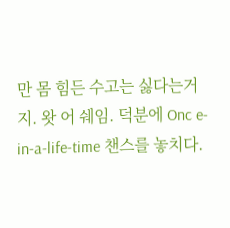만 몸 힘든 수고는 싫다는거지. 왓 어 쉐임. 덕분에 Onc e-in-a-life-time 챈스를 놓치다.